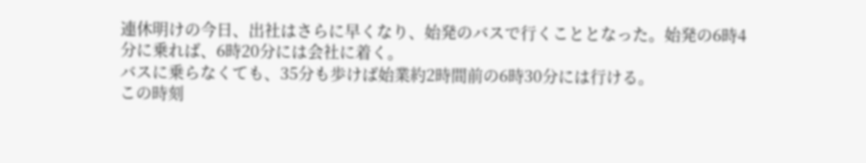連休明けの今日、出社はさらに早くなり、始発のバスで行くこととなった。始発の6時4分に乗れば、6時20分には会社に着く。
バスに乗らなくても、35分も歩けば始業約2時間前の6時30分には行ける。
この時刻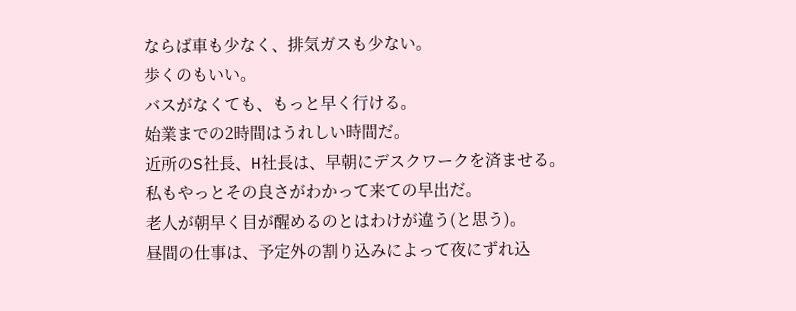ならば車も少なく、排気ガスも少ない。
歩くのもいい。
バスがなくても、もっと早く行ける。
始業までの2時間はうれしい時間だ。
近所のS社長、H社長は、早朝にデスクワークを済ませる。
私もやっとその良さがわかって来ての早出だ。
老人が朝早く目が醒めるのとはわけが違う(と思う)。
昼間の仕事は、予定外の割り込みによって夜にずれ込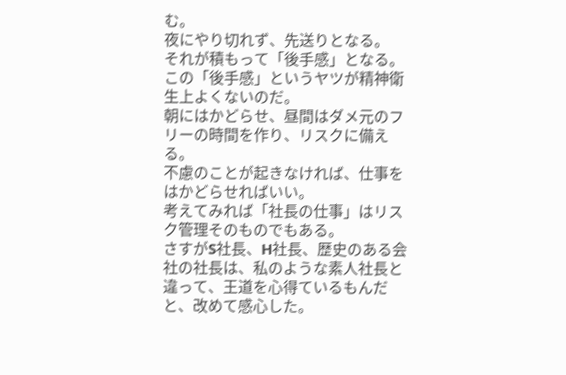む。
夜にやり切れず、先送りとなる。
それが積もって「後手感」となる。
この「後手感」というヤツが精神衛生上よくないのだ。
朝にはかどらせ、昼間はダメ元のフリーの時間を作り、リスクに備える。
不慮のことが起きなければ、仕事をはかどらせればいい。
考えてみれば「社長の仕事」はリスク管理そのものでもある。
さすがS社長、H社長、歴史のある会社の社長は、私のような素人社長と違って、王道を心得ているもんだと、改めて感心した。